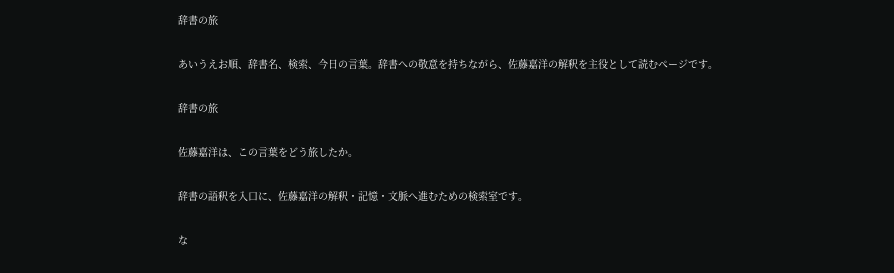辞書の旅

あいうえお順、辞書名、検索、今日の言葉。辞書への敬意を持ちながら、佐藤嘉洋の解釈を主役として読むページです。

辞書の旅

佐藤嘉洋は、この言葉をどう旅したか。

辞書の語釈を入口に、佐藤嘉洋の解釈・記憶・文脈へ進むための検索室です。

な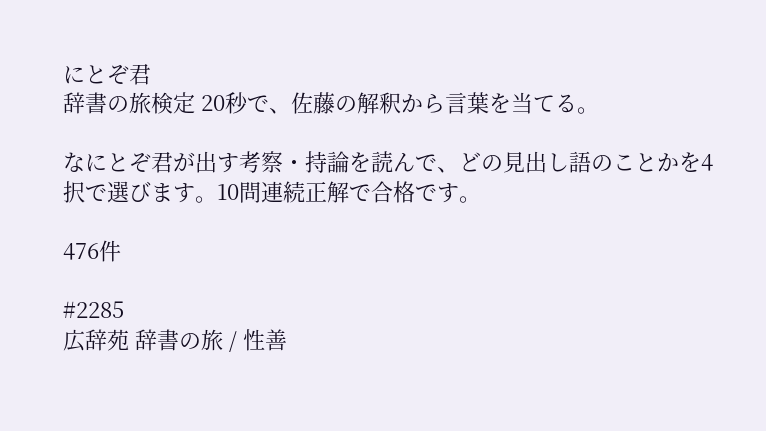にとぞ君
辞書の旅検定 20秒で、佐藤の解釈から言葉を当てる。

なにとぞ君が出す考察・持論を読んで、どの見出し語のことかを4択で選びます。10問連続正解で合格です。

476件

#2285
広辞苑 辞書の旅 / 性善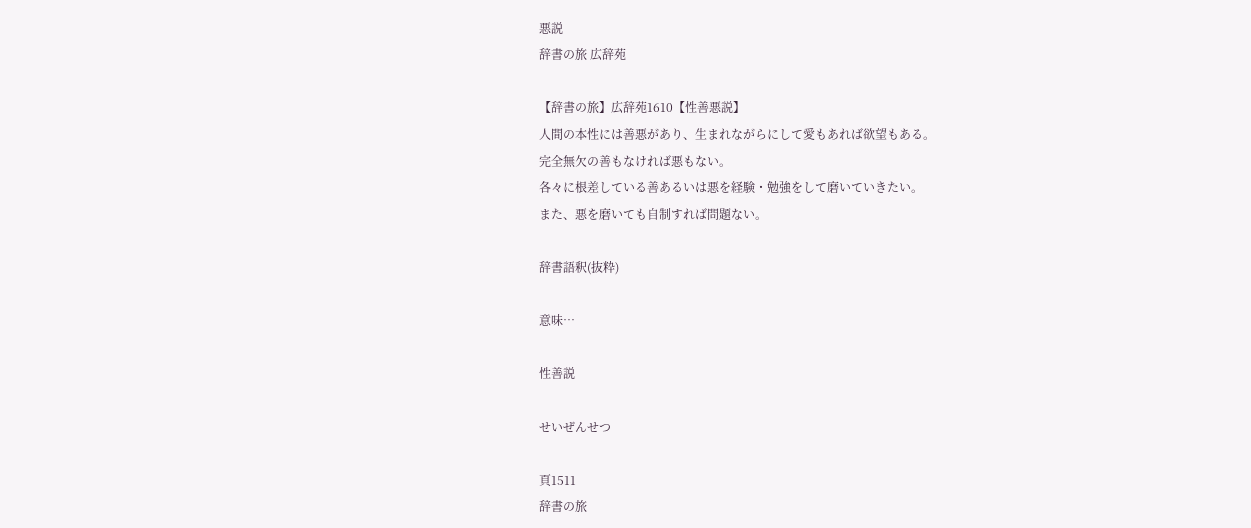悪説
辞書の旅 広辞苑

【辞書の旅】広辞苑1610【性善悪説】
人間の本性には善悪があり、生まれながらにして愛もあれば欲望もある。
完全無欠の善もなければ悪もない。
各々に根差している善あるいは悪を経験・勉強をして磨いていきたい。
また、悪を磨いても自制すれば問題ない。

辞書語釈(抜粋)

意味…

性善説

せいぜんせつ

頁1511
辞書の旅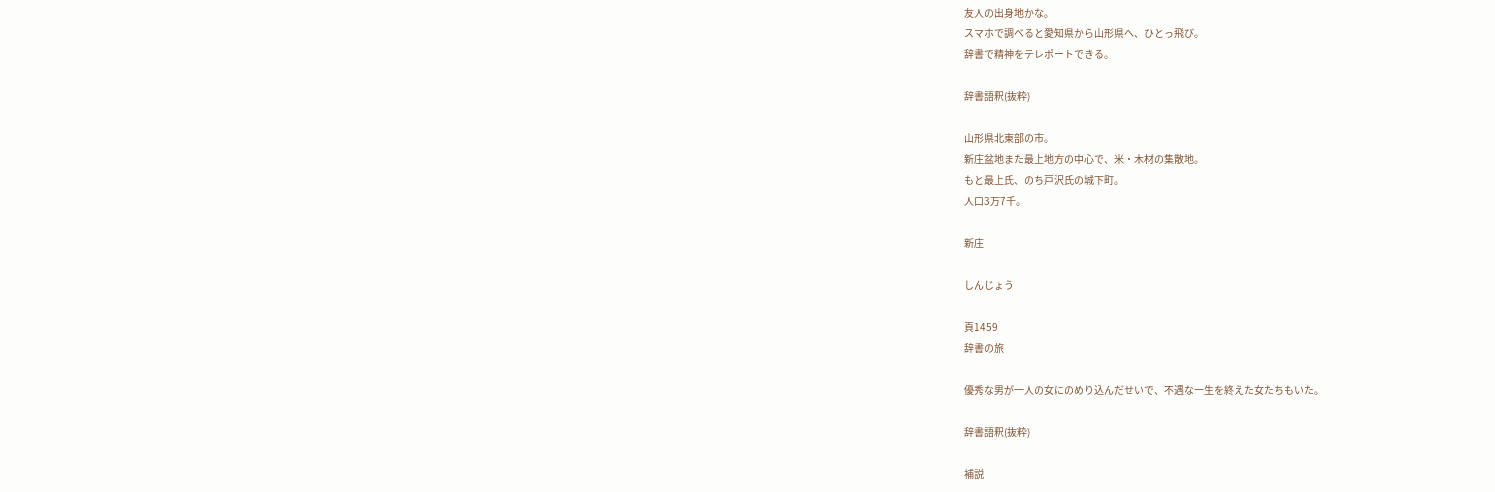友人の出身地かな。
スマホで調べると愛知県から山形県へ、ひとっ飛び。
辞書で精神をテレポートできる。

辞書語釈(抜粋)

山形県北東部の市。
新庄盆地また最上地方の中心で、米・木材の集散地。
もと最上氏、のち戸沢氏の城下町。
人口3万7千。

新庄

しんじょう

頁1459
辞書の旅

優秀な男が一人の女にのめり込んだせいで、不遇な一生を終えた女たちもいた。

辞書語釈(抜粋)

補説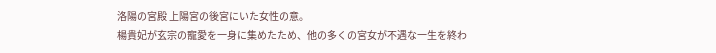洛陽の宮殿 上陽宮の後宮にいた女性の意。
楊貴妃が玄宗の寵愛を一身に集めたため、他の多くの宮女が不遇な一生を終わ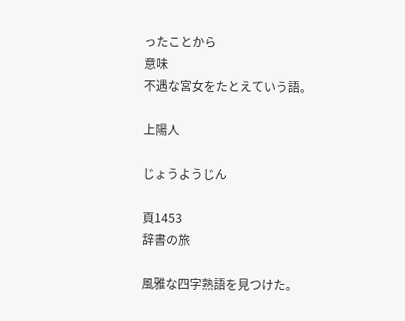ったことから
意味
不遇な宮女をたとえていう語。

上陽人

じょうようじん

頁1453
辞書の旅

風雅な四字熟語を見つけた。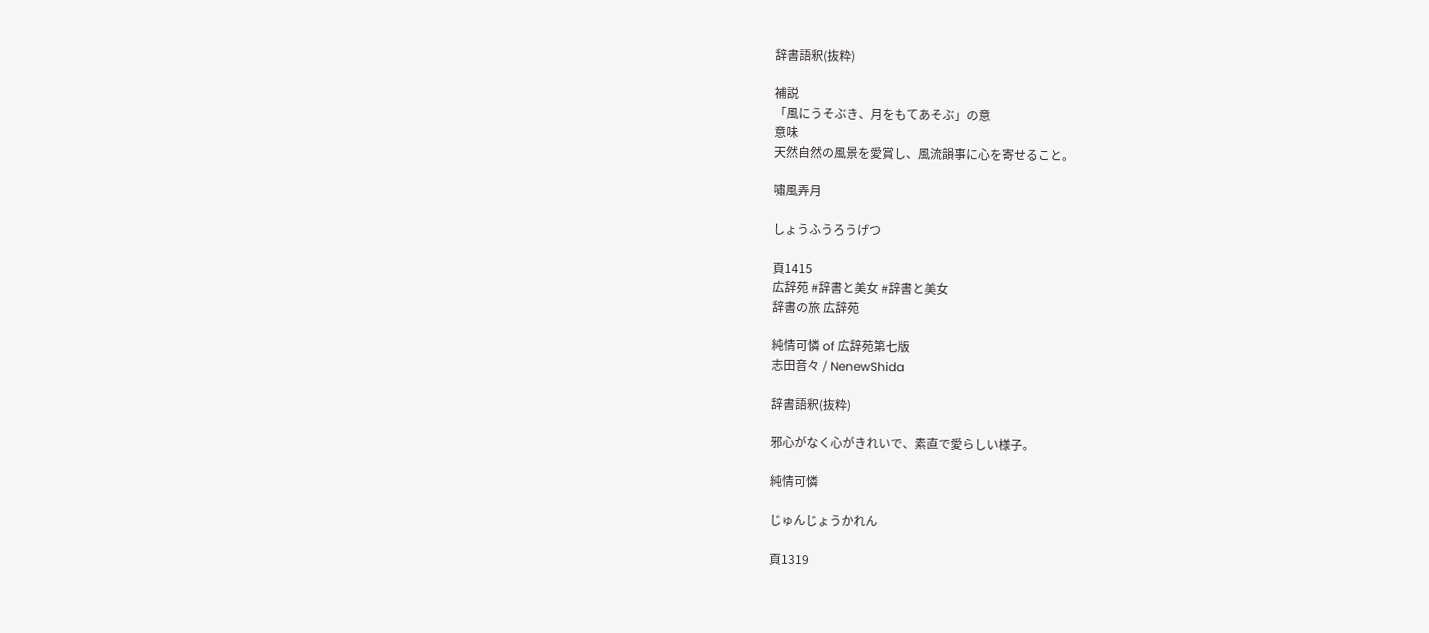辞書語釈(抜粋)

補説
「風にうそぶき、月をもてあそぶ」の意
意味
天然自然の風景を愛賞し、風流韻事に心を寄せること。

嘯風弄月

しょうふうろうげつ

頁1415
広辞苑 #辞書と美女 #辞書と美女
辞書の旅 広辞苑

純情可憐 of 広辞苑第七版
志田音々 / NenewShida

辞書語釈(抜粋)

邪心がなく心がきれいで、素直で愛らしい様子。

純情可憐

じゅんじょうかれん

頁1319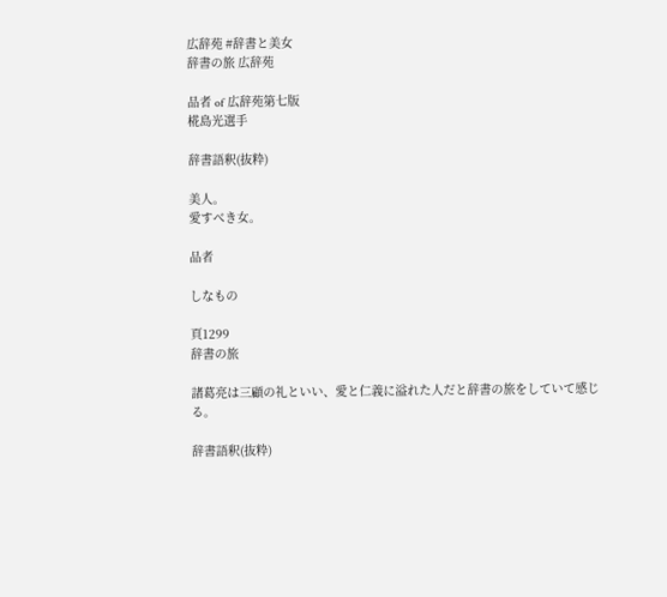広辞苑 #辞書と美女
辞書の旅 広辞苑

品者 of 広辞苑第七版
椛島光選手

辞書語釈(抜粋)

美人。
愛すべき女。

品者

しなもの

頁1299
辞書の旅

諸葛亮は三顧の礼といい、愛と仁義に溢れた人だと辞書の旅をしていて感じる。

辞書語釈(抜粋)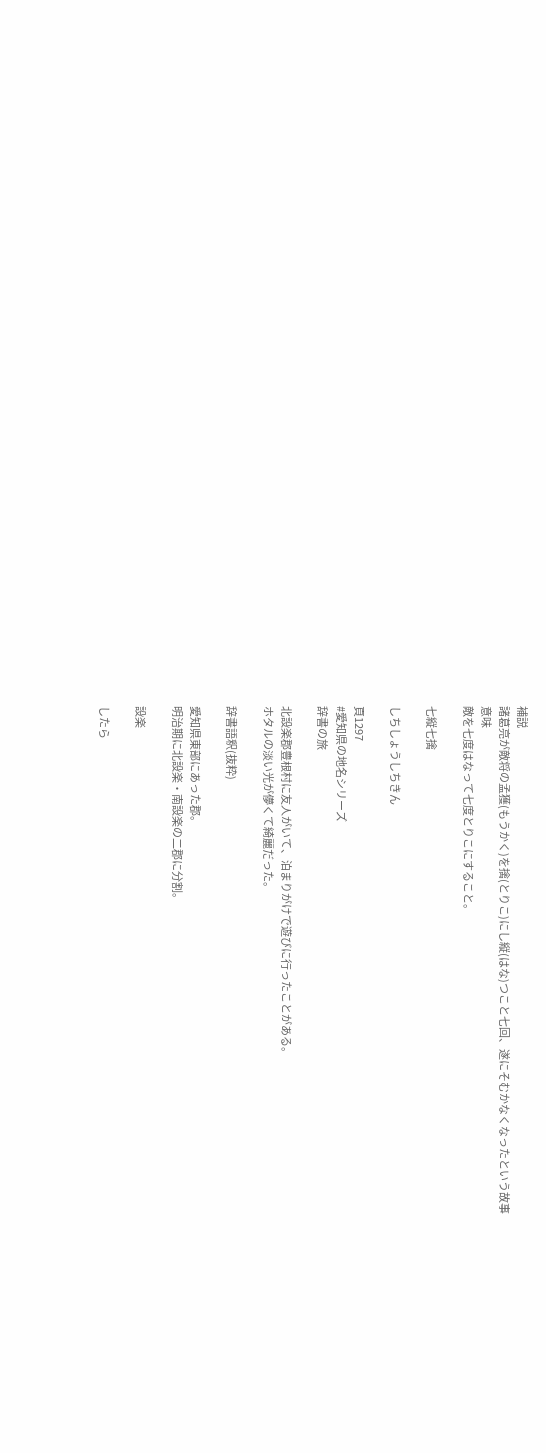補説
諸葛亮が敵将の孟獲(もうかく)を擒(とりこ)にし縦(はな)つこと七回、遂にそむかなくなったという故事
意味
敵を七度はなって七度とりこにすること。

七縦七擒

しちしょうしちきん

頁1297
#愛知県の地名シリーズ
辞書の旅

北設楽郡豊根村に友人がいて、泊まりがけで遊びに行ったことがある。
ホタルの淡い光が儚くて綺麗だった。

辞書語釈(抜粋)

愛知県東部にあった郡。
明治期に北設楽・南設楽の二郡に分割。

設楽

したら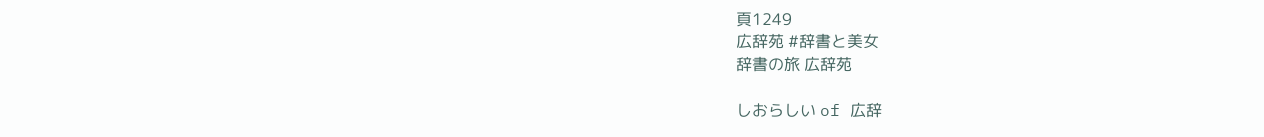頁1249
広辞苑 #辞書と美女
辞書の旅 広辞苑

しおらしい of 広辞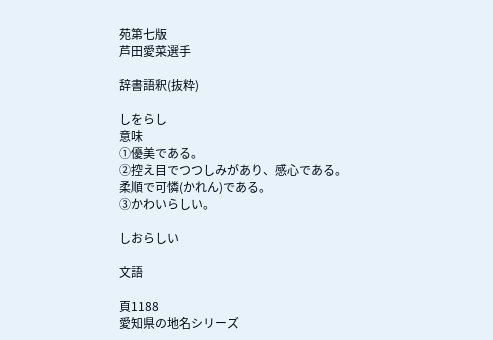苑第七版
芦田愛菜選手

辞書語釈(抜粋)

しをらし
意味
①優美である。
②控え目でつつしみがあり、感心である。
柔順で可憐(かれん)である。
③かわいらしい。

しおらしい

文語

頁1188
愛知県の地名シリーズ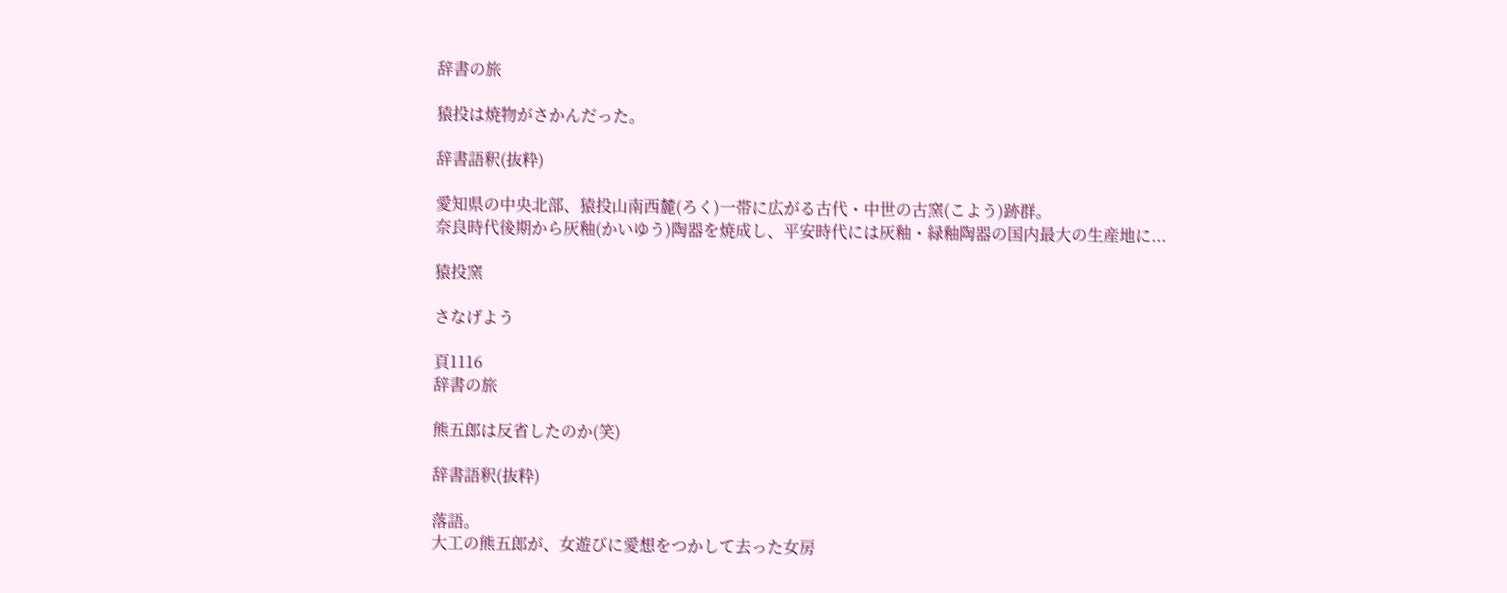辞書の旅

猿投は焼物がさかんだった。

辞書語釈(抜粋)

愛知県の中央北部、猿投山南西麓(ろく)一帯に広がる古代・中世の古窯(こよう)跡群。
奈良時代後期から灰釉(かいゆう)陶器を焼成し、平安時代には灰釉・緑釉陶器の国内最大の生産地に...

猿投窯

さなげよう

頁1116
辞書の旅

熊五郎は反省したのか(笑)

辞書語釈(抜粋)

落語。
大工の熊五郎が、女遊びに愛想をつかして去った女房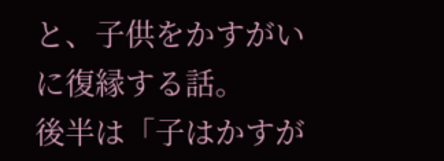と、子供をかすがいに復縁する話。
後半は「子はかすが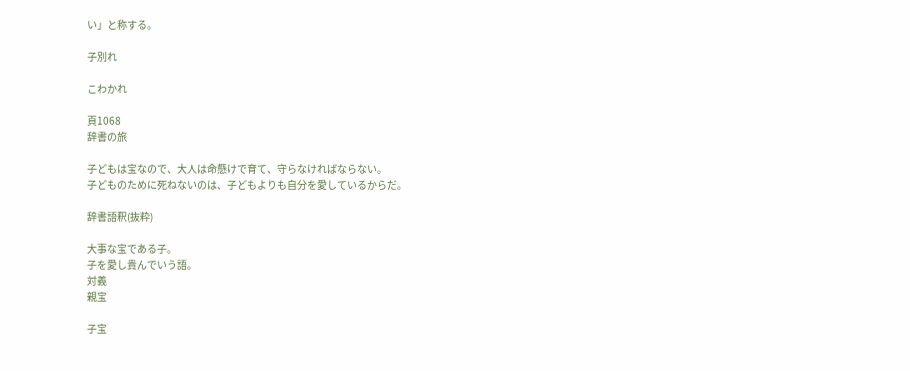い」と称する。

子別れ

こわかれ

頁1068
辞書の旅

子どもは宝なので、大人は命懸けで育て、守らなければならない。
子どものために死ねないのは、子どもよりも自分を愛しているからだ。

辞書語釈(抜粋)

大事な宝である子。
子を愛し貴んでいう語。
対義
親宝

子宝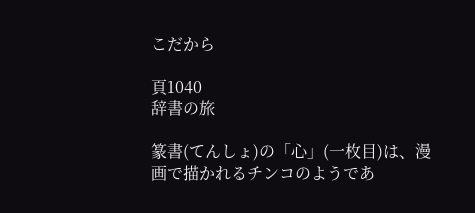こだから

頁1040
辞書の旅

篆書(てんしょ)の「心」(一枚目)は、漫画で描かれるチンコのようであ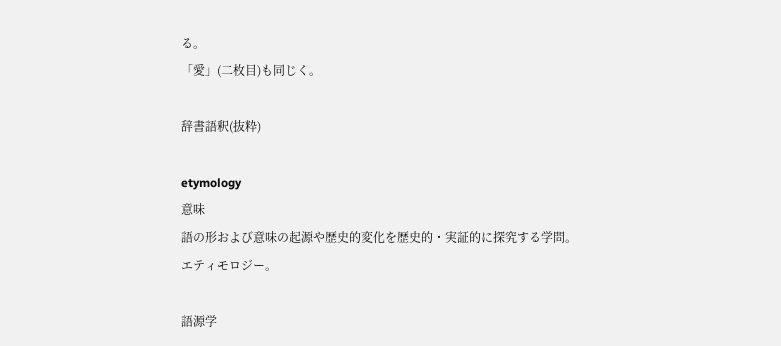る。
「愛」(二枚目)も同じく。

辞書語釈(抜粋)

etymology
意味
語の形および意味の起源や歴史的変化を歴史的・実証的に探究する学問。
エティモロジー。

語源学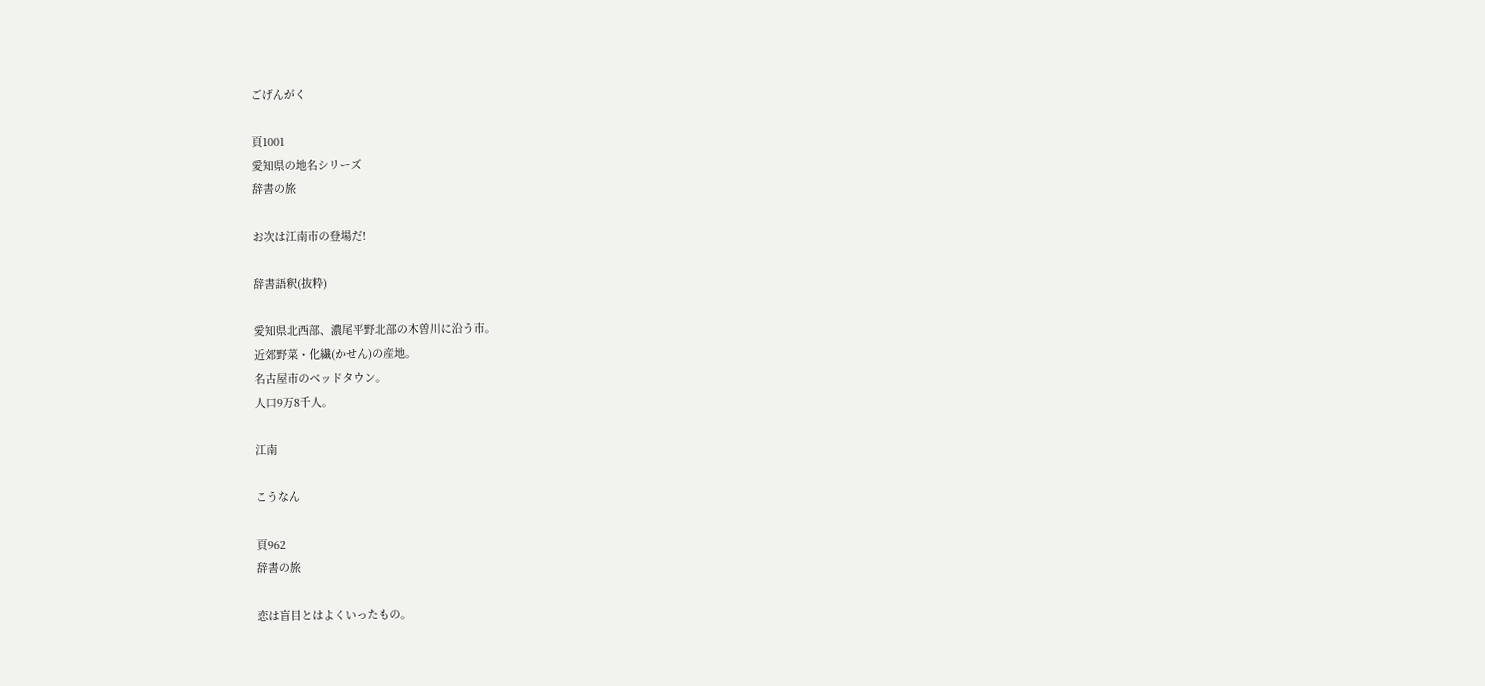ごげんがく

頁1001
愛知県の地名シリーズ
辞書の旅

お次は江南市の登場だ!

辞書語釈(抜粋)

愛知県北西部、濃尾平野北部の木曽川に沿う市。
近郊野菜・化繊(かせん)の産地。
名古屋市のベッドタウン。
人口9万8千人。

江南

こうなん

頁962
辞書の旅

恋は盲目とはよくいったもの。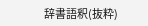辞書語釈(抜粋)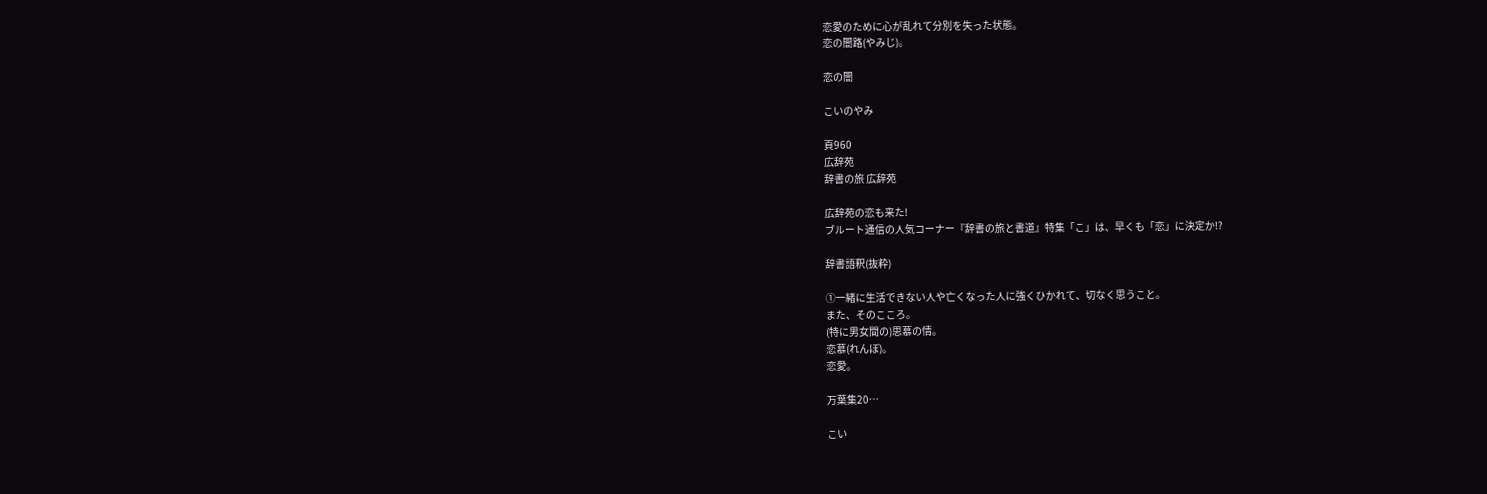恋愛のために心が乱れて分別を失った状態。
恋の闇路(やみじ)。

恋の闇

こいのやみ

頁960
広辞苑
辞書の旅 広辞苑

広辞苑の恋も来た!
ブルート通信の人気コーナー『辞書の旅と書道』特集「こ」は、早くも「恋」に決定か!?

辞書語釈(抜粋)

①一緒に生活できない人や亡くなった人に強くひかれて、切なく思うこと。
また、そのこころ。
(特に男女間の)思慕の情。
恋慕(れんぼ)。
恋愛。

万葉集20…

こい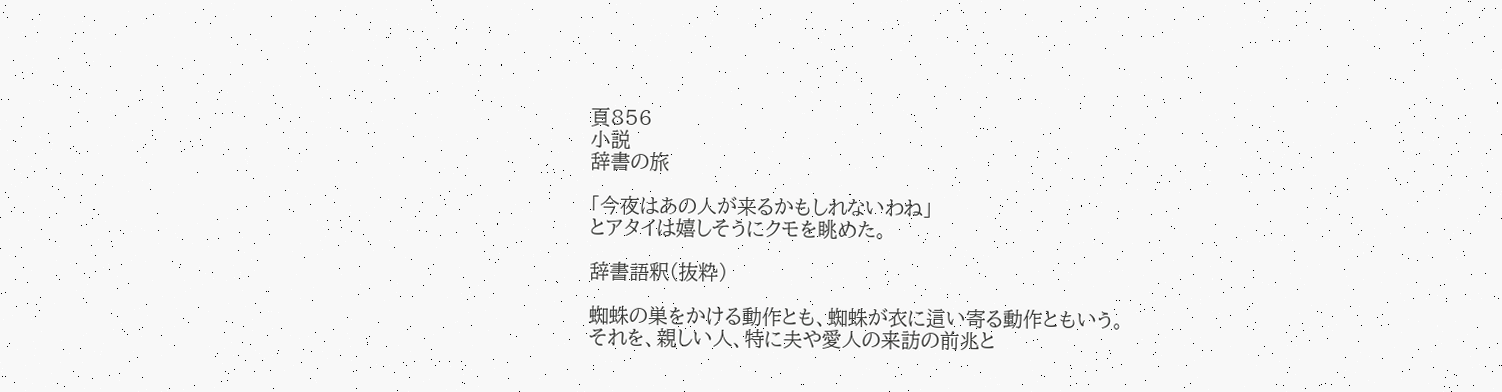頁856
小説
辞書の旅

「今夜はあの人が来るかもしれないわね」
とアタイは嬉しそうにクモを眺めた。

辞書語釈(抜粋)

蜘蛛の巣をかける動作とも、蜘蛛が衣に這い寄る動作ともいう。
それを、親しい人、特に夫や愛人の来訪の前兆と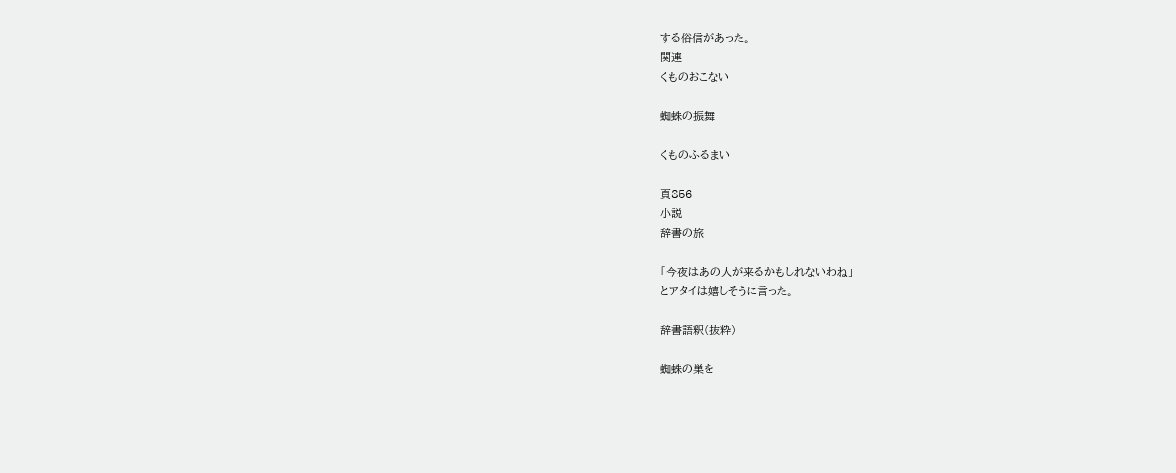する俗信があった。
関連
くものおこない

蜘蛛の振舞

くものふるまい

頁856
小説
辞書の旅

「今夜はあの人が来るかもしれないわね」
とアタイは嬉しそうに言った。

辞書語釈(抜粋)

蜘蛛の巣を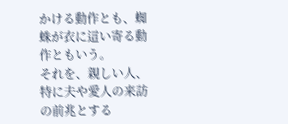かける動作とも、蜘蛛が衣に這い寄る動作ともいう。
それを、親しい人、特に夫や愛人の来訪の前兆とする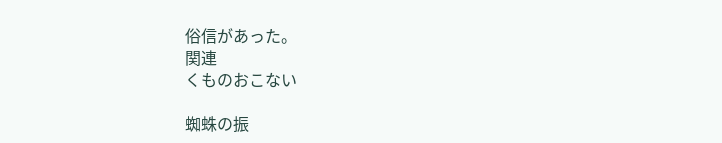俗信があった。
関連
くものおこない

蜘蛛の振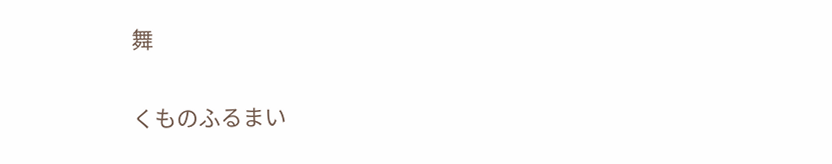舞

くものふるまい